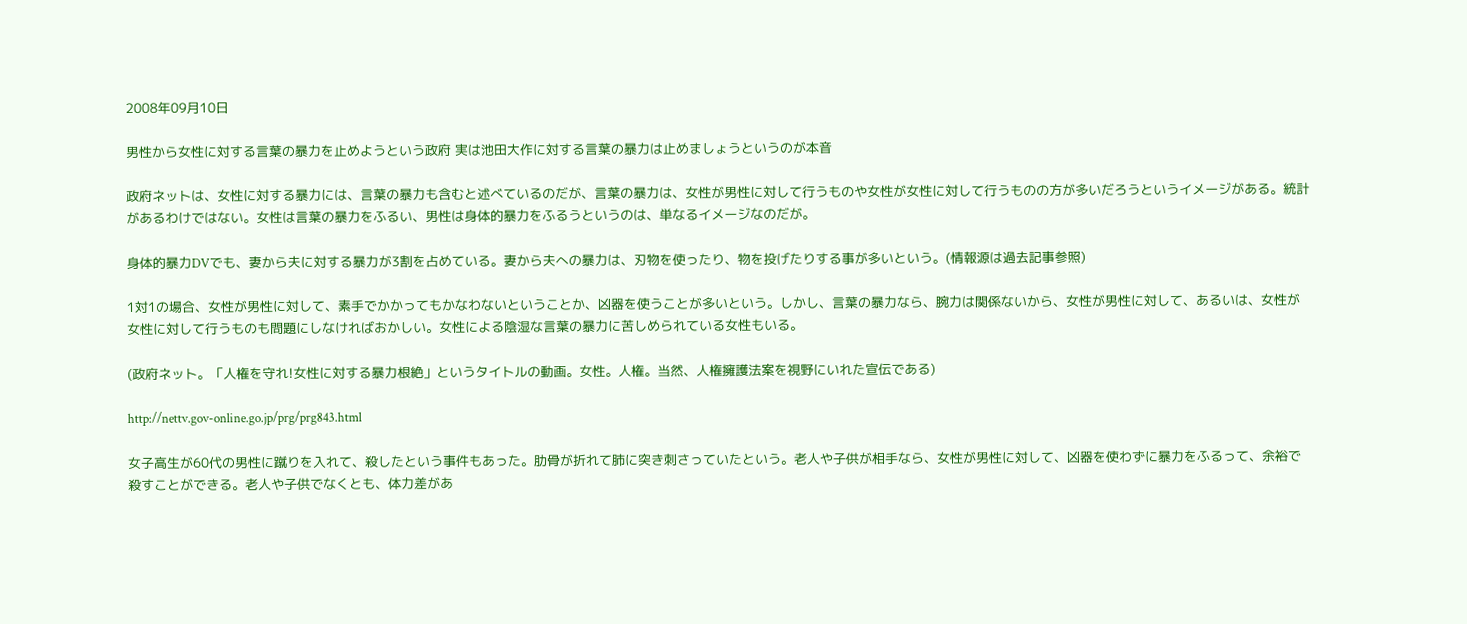2008年09月10日

男性から女性に対する言葉の暴力を止めようという政府 実は池田大作に対する言葉の暴力は止めましょうというのが本音

政府ネットは、女性に対する暴力には、言葉の暴力も含むと述べているのだが、言葉の暴力は、女性が男性に対して行うものや女性が女性に対して行うものの方が多いだろうというイメージがある。統計があるわけではない。女性は言葉の暴力をふるい、男性は身体的暴力をふるうというのは、単なるイメージなのだが。

身体的暴力DVでも、妻から夫に対する暴力が3割を占めている。妻から夫への暴力は、刃物を使ったり、物を投げたりする事が多いという。(情報源は過去記事参照)

1対1の場合、女性が男性に対して、素手でかかってもかなわないということか、凶器を使うことが多いという。しかし、言葉の暴力なら、腕力は関係ないから、女性が男性に対して、あるいは、女性が女性に対して行うものも問題にしなければおかしい。女性による陰湿な言葉の暴力に苦しめられている女性もいる。

(政府ネット。「人権を守れ!女性に対する暴力根絶」というタイトルの動画。女性。人権。当然、人権擁護法案を視野にいれた宣伝である)

http://nettv.gov-online.go.jp/prg/prg843.html

女子高生が60代の男性に蹴りを入れて、殺したという事件もあった。肋骨が折れて肺に突き刺さっていたという。老人や子供が相手なら、女性が男性に対して、凶器を使わずに暴力をふるって、余裕で殺すことができる。老人や子供でなくとも、体力差があ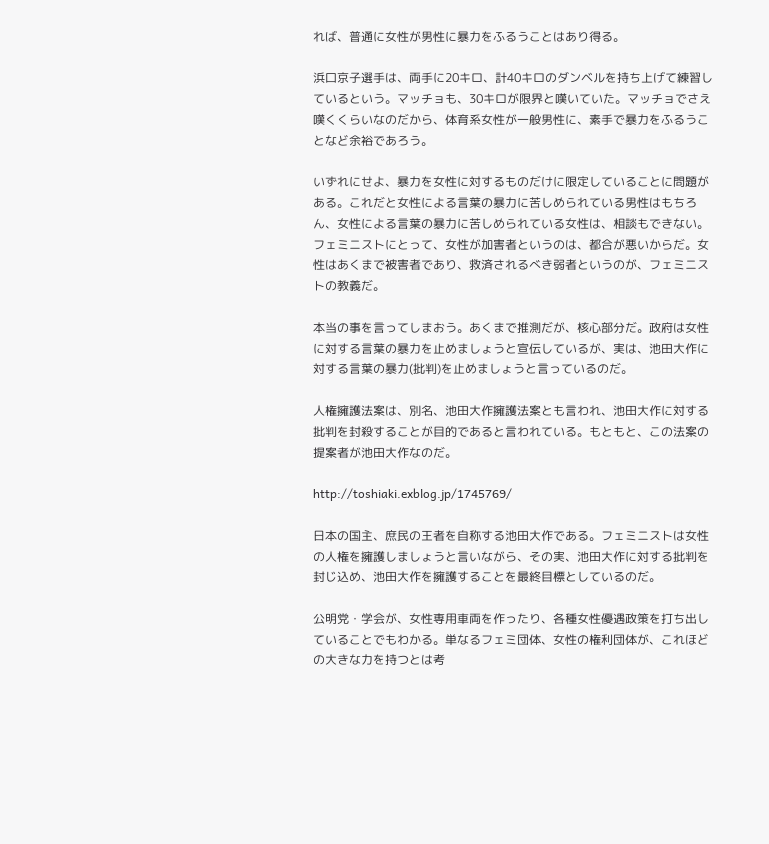れば、普通に女性が男性に暴力をふるうことはあり得る。

浜口京子選手は、両手に20キロ、計40キロのダンベルを持ち上げて練習しているという。マッチョも、30キロが限界と嘆いていた。マッチョでさえ嘆くくらいなのだから、体育系女性が一般男性に、素手で暴力をふるうことなど余裕であろう。

いずれにせよ、暴力を女性に対するものだけに限定していることに問題がある。これだと女性による言葉の暴力に苦しめられている男性はもちろん、女性による言葉の暴力に苦しめられている女性は、相談もできない。フェミニストにとって、女性が加害者というのは、都合が悪いからだ。女性はあくまで被害者であり、救済されるべき弱者というのが、フェミニストの教義だ。

本当の事を言ってしまおう。あくまで推測だが、核心部分だ。政府は女性に対する言葉の暴力を止めましょうと宣伝しているが、実は、池田大作に対する言葉の暴力(批判)を止めましょうと言っているのだ。

人権擁護法案は、別名、池田大作擁護法案とも言われ、池田大作に対する批判を封殺することが目的であると言われている。もともと、この法案の提案者が池田大作なのだ。

http://toshiaki.exblog.jp/1745769/

日本の国主、庶民の王者を自称する池田大作である。フェミニストは女性の人権を擁護しましょうと言いながら、その実、池田大作に対する批判を封じ込め、池田大作を擁護することを最終目標としているのだ。

公明党・学会が、女性専用車両を作ったり、各種女性優遇政策を打ち出していることでもわかる。単なるフェミ団体、女性の権利団体が、これほどの大きな力を持つとは考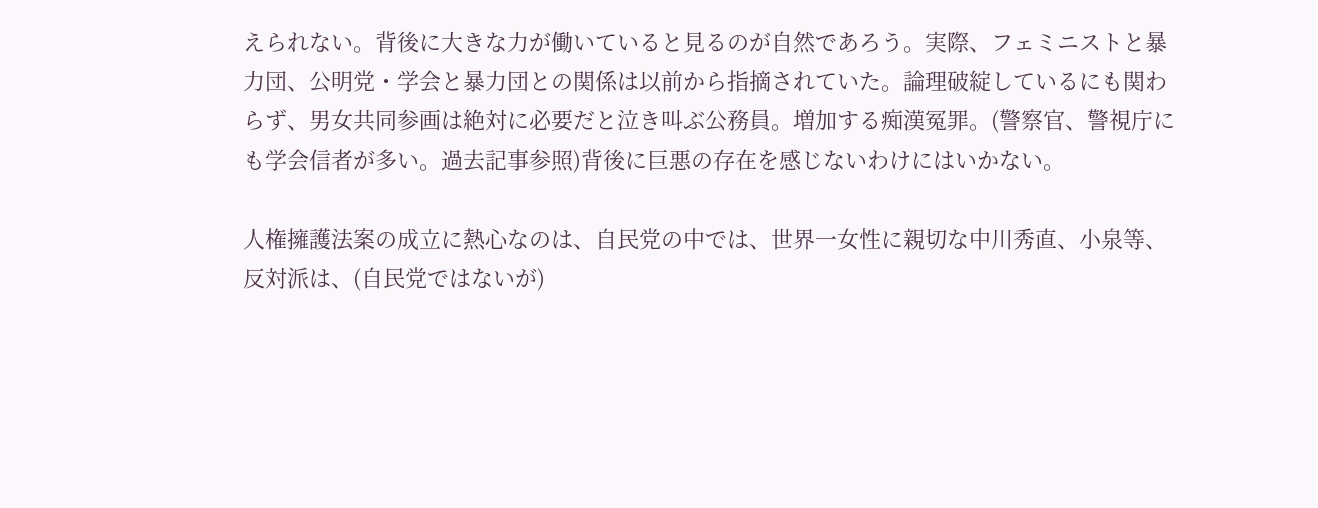えられない。背後に大きな力が働いていると見るのが自然であろう。実際、フェミニストと暴力団、公明党・学会と暴力団との関係は以前から指摘されていた。論理破綻しているにも関わらず、男女共同参画は絶対に必要だと泣き叫ぶ公務員。増加する痴漢冤罪。(警察官、警視庁にも学会信者が多い。過去記事参照)背後に巨悪の存在を感じないわけにはいかない。

人権擁護法案の成立に熱心なのは、自民党の中では、世界一女性に親切な中川秀直、小泉等、反対派は、(自民党ではないが)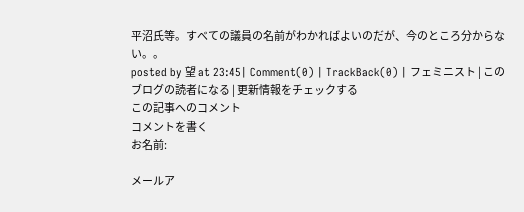平沼氏等。すべての議員の名前がわかればよいのだが、今のところ分からない。。
posted by 望 at 23:45| Comment(0) | TrackBack(0) | フェミニスト | このブログの読者になる | 更新情報をチェックする
この記事へのコメント
コメントを書く
お名前:

メールア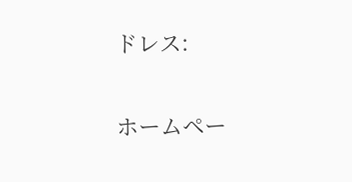ドレス:

ホームペー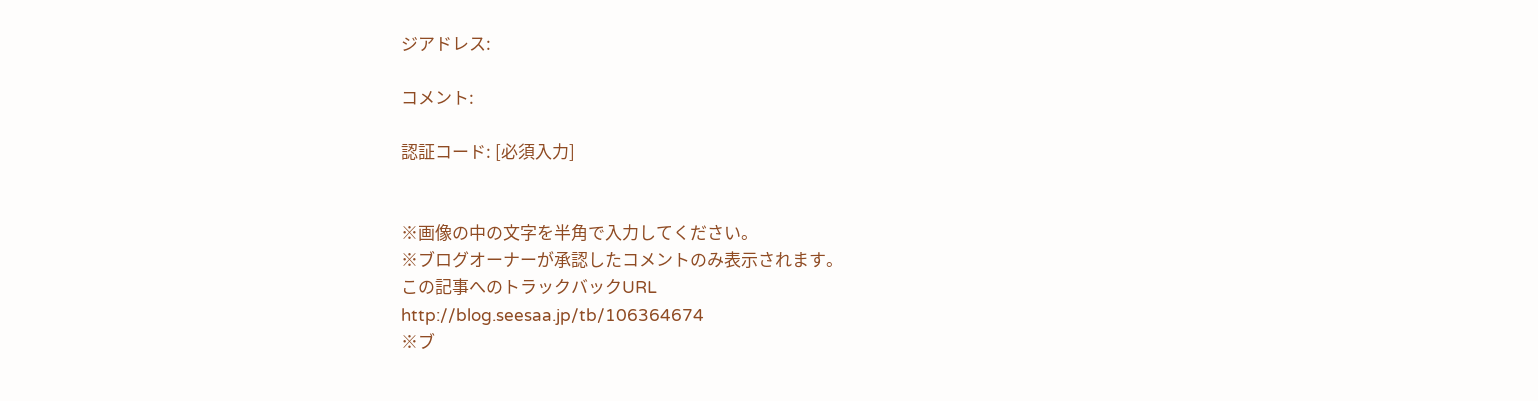ジアドレス:

コメント:

認証コード: [必須入力]


※画像の中の文字を半角で入力してください。
※ブログオーナーが承認したコメントのみ表示されます。
この記事へのトラックバックURL
http://blog.seesaa.jp/tb/106364674
※ブ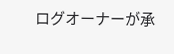ログオーナーが承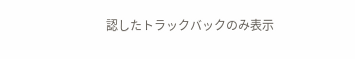認したトラックバックのみ表示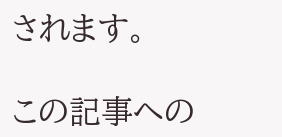されます。

この記事への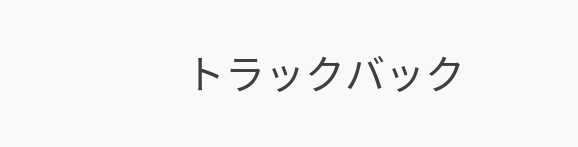トラックバック